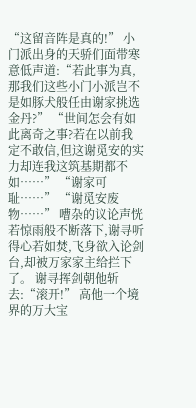“这留音阵是真的!” 小门派出身的天骄们面带寒意低声道:“若此事为真,那我们这些小门小派岂不是如豚犬般任由谢家挑选金丹?” “世间怎会有如此离奇之事?若在以前我定不敢信,但这谢觅安的实力却连我这筑基期都不如……” “谢家可耻……” “谢觅安废物……” 嘈杂的议论声恍若惊雨般不断落下,谢寻听得心若如焚,飞身欲入论剑台,却被万家家主给拦下了。 谢寻挥剑朝他斩去:“滚开!” 高他一个境界的万大宝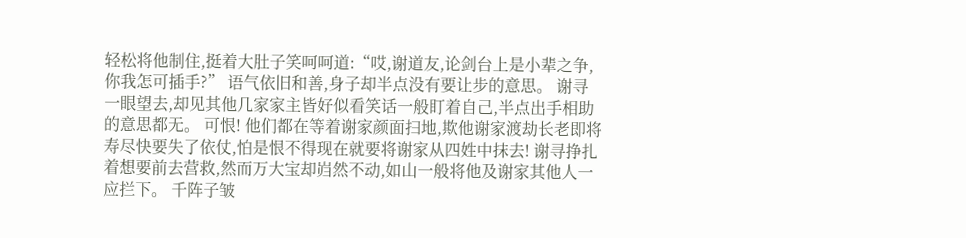轻松将他制住,挺着大肚子笑呵呵道:“哎,谢道友,论剑台上是小辈之争,你我怎可插手?” 语气依旧和善,身子却半点没有要让步的意思。 谢寻一眼望去,却见其他几家家主皆好似看笑话一般盯着自己,半点出手相助的意思都无。 可恨! 他们都在等着谢家颜面扫地,欺他谢家渡劫长老即将寿尽快要失了依仗,怕是恨不得现在就要将谢家从四姓中抹去! 谢寻挣扎着想要前去营救,然而万大宝却岿然不动,如山一般将他及谢家其他人一应拦下。 千阵子皱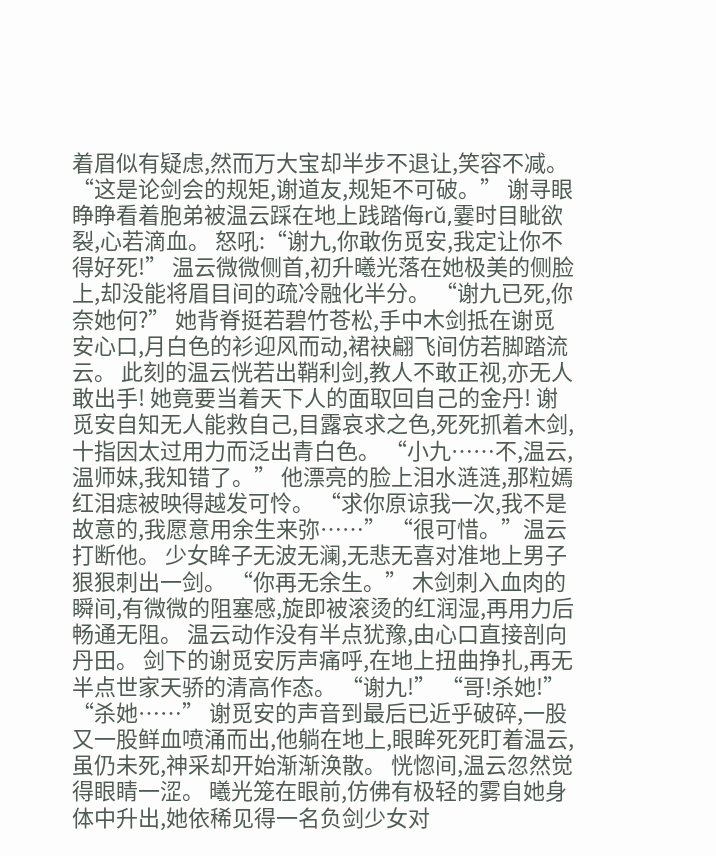着眉似有疑虑,然而万大宝却半步不退让,笑容不减。 “这是论剑会的规矩,谢道友,规矩不可破。” 谢寻眼睁睁看着胞弟被温云踩在地上践踏侮rǔ,霎时目眦欲裂,心若滴血。 怒吼:“谢九,你敢伤觅安,我定让你不得好死!” 温云微微侧首,初升曦光落在她极美的侧脸上,却没能将眉目间的疏冷融化半分。 “谢九已死,你奈她何?” 她背脊挺若碧竹苍松,手中木剑抵在谢觅安心口,月白色的衫迎风而动,裙袂翩飞间仿若脚踏流云。 此刻的温云恍若出鞘利剑,教人不敢正视,亦无人敢出手! 她竟要当着天下人的面取回自己的金丹! 谢觅安自知无人能救自己,目露哀求之色,死死抓着木剑,十指因太过用力而泛出青白色。 “小九……不,温云,温师妹,我知错了。” 他漂亮的脸上泪水涟涟,那粒嫣红泪痣被映得越发可怜。 “求你原谅我一次,我不是故意的,我愿意用余生来弥……” “很可惜。”温云打断他。 少女眸子无波无澜,无悲无喜对准地上男子狠狠刺出一剑。 “你再无余生。” 木剑刺入血肉的瞬间,有微微的阻塞感,旋即被滚烫的红润湿,再用力后畅通无阻。 温云动作没有半点犹豫,由心口直接剖向丹田。 剑下的谢觅安厉声痛呼,在地上扭曲挣扎,再无半点世家天骄的清高作态。 “谢九!” “哥!杀她!” “杀她……” 谢觅安的声音到最后已近乎破碎,一股又一股鲜血喷涌而出,他躺在地上,眼眸死死盯着温云,虽仍未死,神采却开始渐渐涣散。 恍惚间,温云忽然觉得眼睛一涩。 曦光笼在眼前,仿佛有极轻的雾自她身体中升出,她依稀见得一名负剑少女对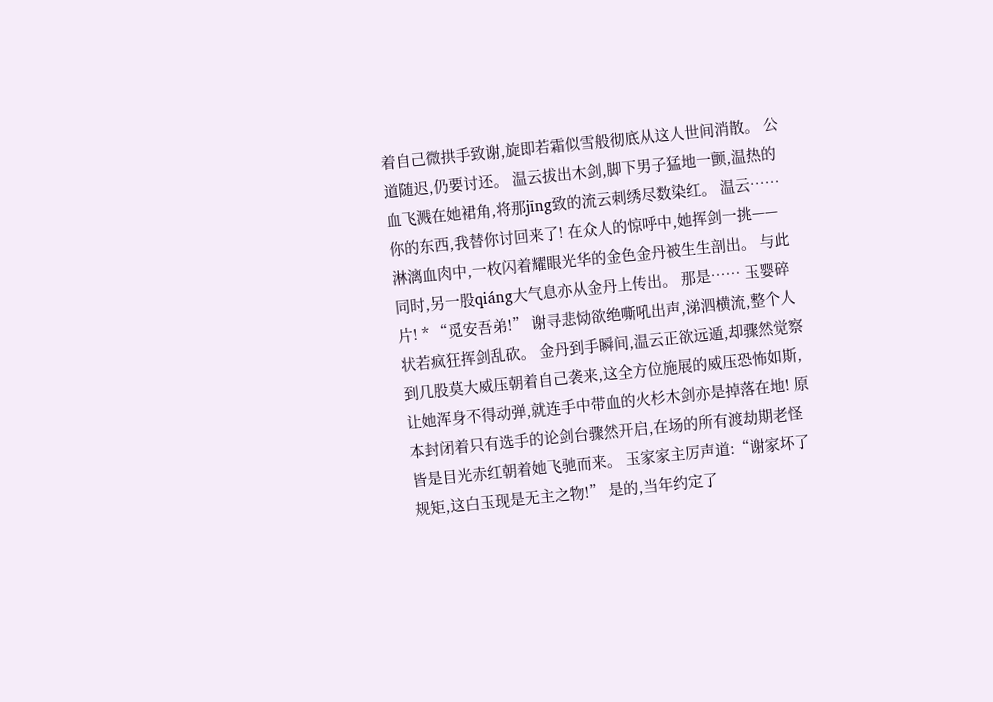着自己微拱手致谢,旋即若霜似雪般彻底从这人世间消散。 公道随迟,仍要讨还。 温云拔出木剑,脚下男子猛地一颤,温热的血飞溅在她裙角,将那jīng致的流云刺绣尽数染红。 温云…… 你的东西,我替你讨回来了! 在众人的惊呼中,她挥剑一挑—— 淋漓血肉中,一枚闪着耀眼光华的金色金丹被生生剖出。 与此同时,另一股qiáng大气息亦从金丹上传出。 那是…… 玉婴碎片! * “觅安吾弟!” 谢寻悲恸欲绝嘶吼出声,涕泗横流,整个人状若疯狂挥剑乱砍。 金丹到手瞬间,温云正欲远遁,却骤然觉察到几股莫大威压朝着自己袭来,这全方位施展的威压恐怖如斯,让她浑身不得动弹,就连手中带血的火杉木剑亦是掉落在地! 原本封闭着只有选手的论剑台骤然开启,在场的所有渡劫期老怪皆是目光赤红朝着她飞驰而来。 玉家家主厉声道:“谢家坏了规矩,这白玉现是无主之物!” 是的,当年约定了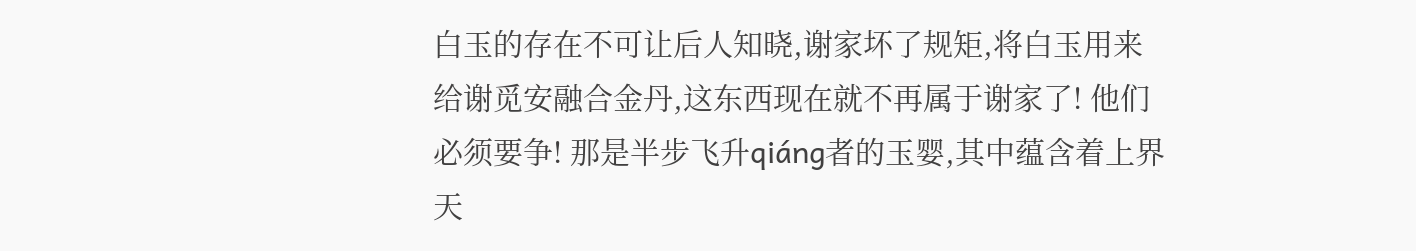白玉的存在不可让后人知晓,谢家坏了规矩,将白玉用来给谢觅安融合金丹,这东西现在就不再属于谢家了! 他们必须要争! 那是半步飞升qiáng者的玉婴,其中蕴含着上界天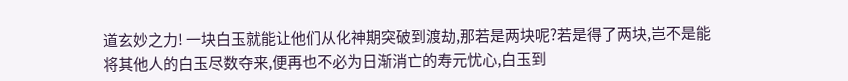道玄妙之力! 一块白玉就能让他们从化神期突破到渡劫,那若是两块呢?若是得了两块,岂不是能将其他人的白玉尽数夺来,便再也不必为日渐消亡的寿元忧心,白玉到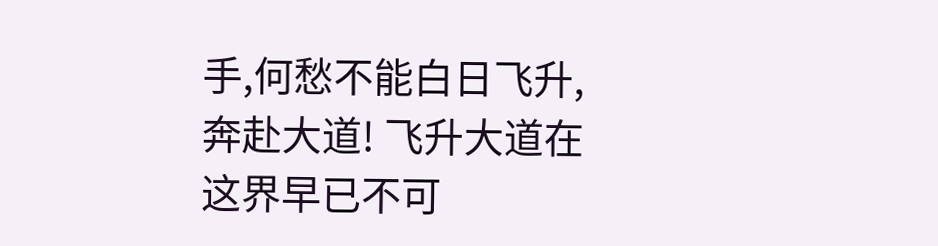手,何愁不能白日飞升,奔赴大道! 飞升大道在这界早已不可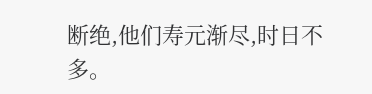断绝,他们寿元渐尽,时日不多。